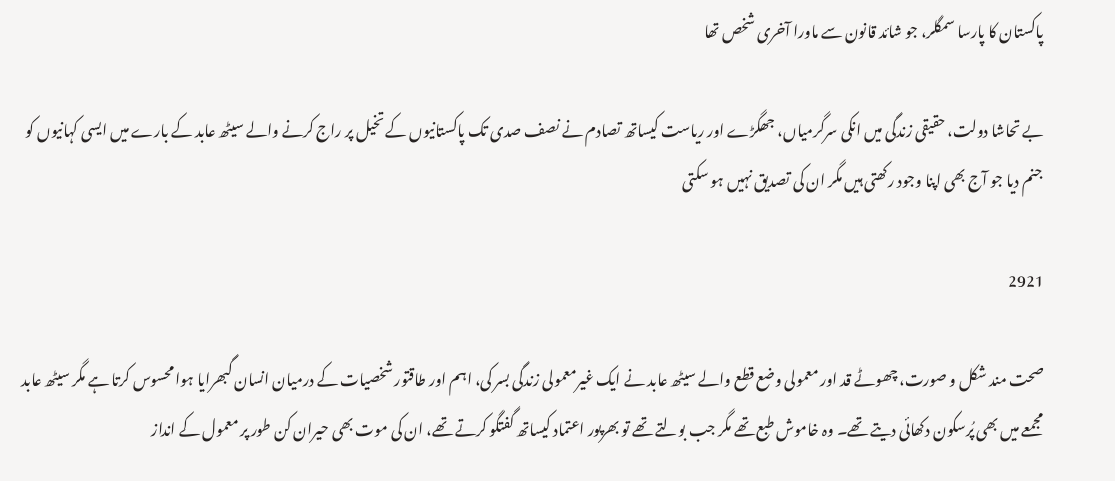پاکستان کا پارسا سمگلر، جو شائد قانون سے ماورا آخری شخص تھا

بے تحاشا دولت، حقیقی زندگی میں انکی سرگرمیاں، جھگڑے اور ریاست کیساتھ تصادم نے نصف صدی تک پاکستانیوں کے تخیل پر راج کرنے والے سیٹھ عابد کے بارے میں ایسی کہانیوں کو جنم دیا جو آج بھی اپنا وجود رکھتی ہیں مگر ان کی تصدیق نہیں ہو سکتی

2921

صحت مند شکل و صورت، چھوٹے قد اور معمولی وضع قطع والے سیٹھ عابد نے ایک غیرمعمولی زندگی بسر کی، اہم اور طاقتور شخصیات کے درمیان انسان گبھرایا ہوا محسوس کرتا ہے مگر سیٹھ عابد مجمعے میں بھی پُرسکون دکھائی دیتے تھے۔ وہ خاموش طبع تھے مگر جب بولتے تھے تو بھرپور اعتماد کیساتھ گفتگو کرتے تھے، ان کی موت بھی حیران کن طور پر معمول کے انداز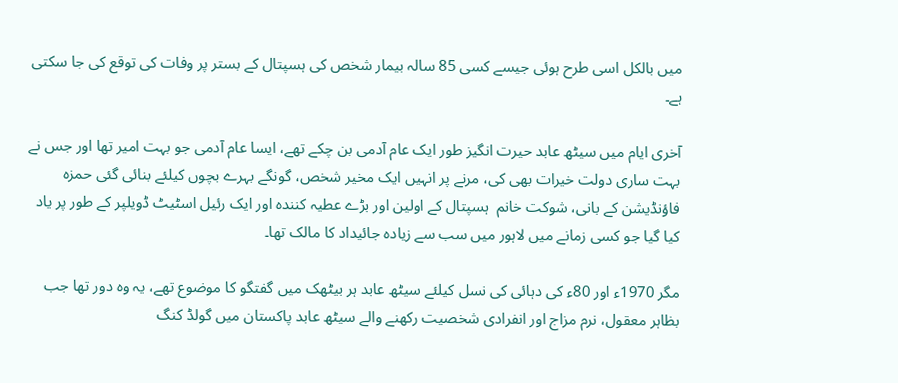میں بالکل اسی طرح ہوئی جیسے کسی 85 سالہ بیمار شخص کی ہسپتال کے بستر پر وفات کی توقع کی جا سکتی ہے۔

آخری ایام میں سیٹھ عابد حیرت انگیز طور ایک عام آدمی بن چکے تھے، ایسا عام آدمی جو بہت امیر تھا اور جس نے بہت ساری دولت خیرات بھی کی، مرنے پر انہیں ایک مخیر شخص، گونگے بہرے بچوں کیلئے بنائی گئی حمزہ فاؤنڈیشن کے بانی، شوکت خانم  ہسپتال کے اولین اور بڑے عطیہ کنندہ اور ایک رئیل اسٹیٹ ڈویلپر کے طور پر یاد کیا گیا جو کسی زمانے میں لاہور میں سب سے زیادہ جائیداد کا مالک تھا۔

مگر 1970ء اور 80ء کی دہائی کی نسل کیلئے سیٹھ عابد ہر بیٹھک میں گفتگو کا موضوع تھے، یہ وہ دور تھا جب بظاہر معقول، نرم مزاج اور انفرادی شخصیت رکھنے والے سیٹھ عابد پاکستان میں گولڈ کنگ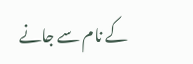کے نام سے جانے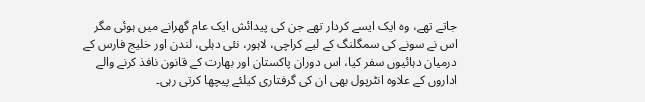جاتے تھے، وہ ایک ایسے کردار تھے جن کی پیدائش ایک عام گھرانے میں ہوئی مگر اس نے سونے کی سمگلنگ کے لیے کراچی، لاہور، نئی دہلی، لندن اور خلیج فارس کے درمیان دہائیوں سفر کیا، اس دوران پاکستان اور بھارت کے قانون نافذ کرنے والے اداروں کے علاوہ انٹرپول بھی ان کی گرفتاری کیلئے پیچھا کرتی رہی۔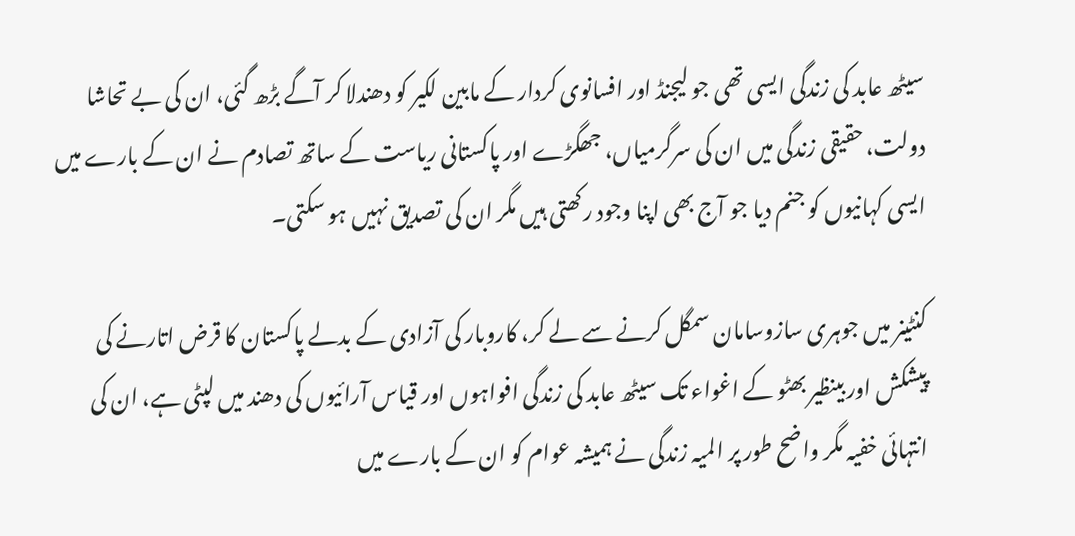سیٹھ عابد کی زندگی ایسی تھی جو لیجنڈ اور افسانوی کردار کے مابین لکیر کو دھندلا کر آگے بڑھ گئی، ان کی بے تحاشا دولت، حقیقی زندگی میں ان کی سرگرمیاں، جھگڑے اور پاکستانی ریاست کے ساتھ تصادم نے ان کے بارے میں ایسی کہانیوں کو جنم دیا جو آج بھی اپنا وجود رکھتی ہیں مگر ان کی تصدیق نہیں ہو سکتی۔

کنٹینر میں جوہری سازوسامان سمگل کرنے سے لے کر، کاروبار کی آزادی کے بدلے پاکستان کا قرض اتارنے کی پیشکش اور بینظیر بھٹو کے اغواء تک سیٹھ عابد کی زندگی افواہوں اور قیاس آرائیوں کی دھند میں لپٹی ہے، ان کی انتہائی خفیہ مگر واضح طور پر المیہ زندگی نے ہمیشہ عوام کو ان کے بارے میں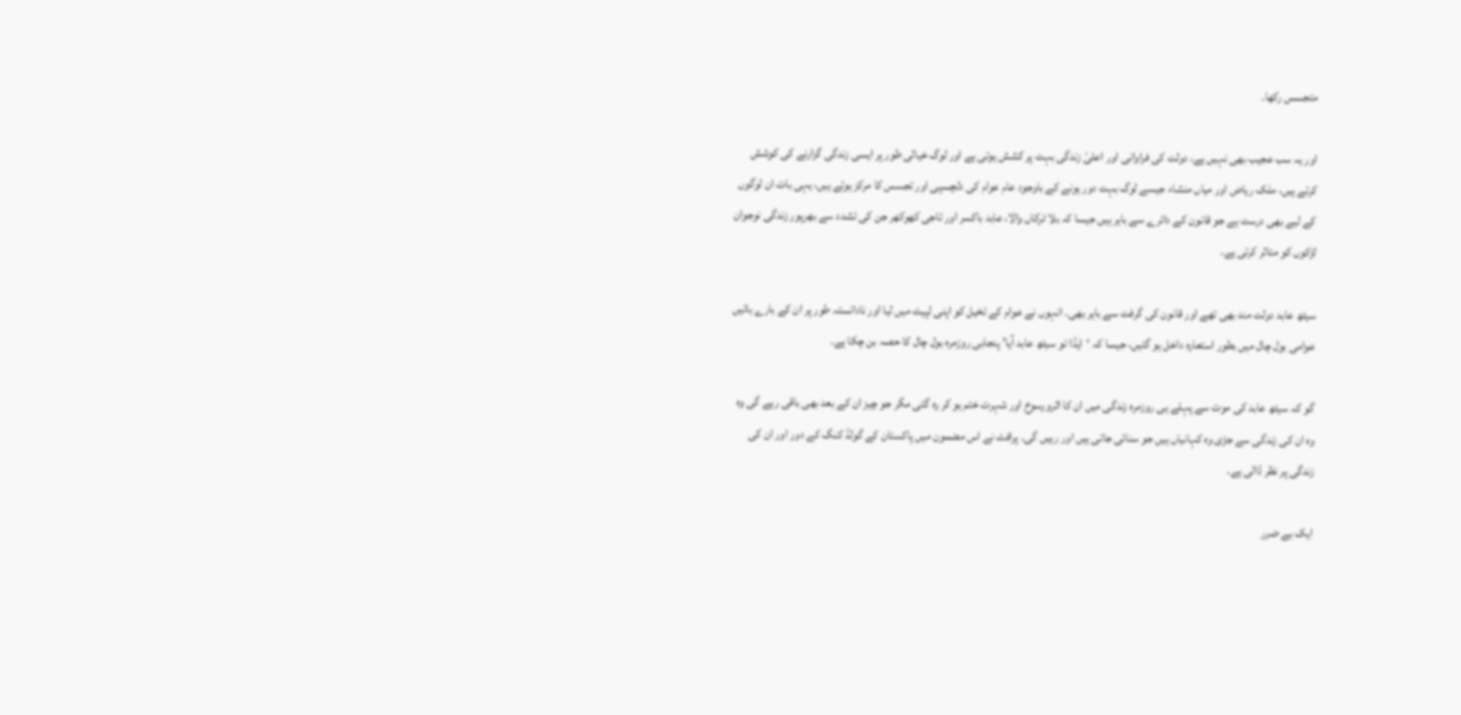متجسس رکھا۔

اور یہ سب عجیب بھی نہیں ہے، دولت کی فراوانی اور اعلیٰ زندگی بہت پر کشش ہوتی ہے اور لوگ خیالی طور پر ایسی زندگی گزارنے کی کوشش کرتے ہیں، ملک ریاض اور میاں منشاء جیسے لوگ بہت دور ہونے کے باوجود عام عوام کی دلچسپی اور تجسس کا مرکز ہوتے ہیں، یہی بات ان لوگوں کے لیے بھی درست ہے جو قانون کے دائرے سے باہر ہیں جیسا کہ بلا ٹرکاں والا، عابد باکسر اور تاجی کھوکھر جن کی تشدد سے بھرپور زندگی نوجوان لڑکوں کو متاثر کرتی ہے۔

سیٹھ عابد دولت مند بھی تھے اور قانون کی گرفت سے باہر بھی۔ انہوں نے عوام کے تخیل کو اپنی لپیٹ میں لیا اور نادانستہ طور پر ان کے بارے باتیں عوامی بول چال میں بطور استعارہ داخل ہو گئیں، جیسا کہ ‘ایڈا تو سیٹھ عابد آیا’ پنجابی روزمرہ بول چال کا حصہ بن چکا ہے۔

گو کہ سیٹھ عابد کی موت سے پہلے ہی روزمرہ زندگی میں ان کا اثرورسوخ اور شہرت ختم ہو کر رہ گئی مگر جو چیز ان کے بعد بھی باقی رہے گی وہ وہ ان کی زندگی سے جڑی وہ کہانیاں ہیں جو سنائی جاتی ہیں اور رہیں گی۔ پرافٹ نے اس مضمون میں پاکستان کے گولڈ کنگ کے دور اور ان کی زندگی پر نظر ڈالی ہے۔

ایک بے ضرر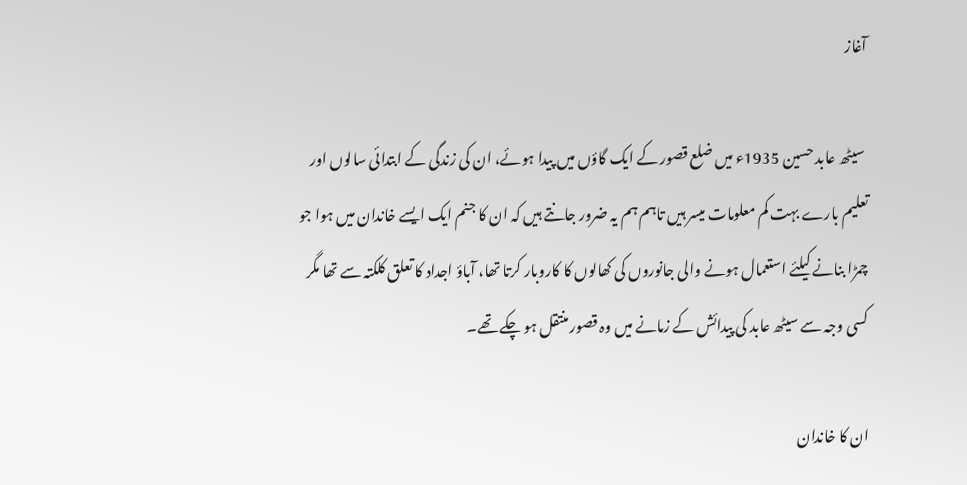آغاز

 سیٹھ عابد حسین 1935ء میں ضلع قصور کے ایک گاؤں میں پیدا ہوئے، ان کی زندگی کے ابتدائی سالوں اور تعلیم بارے بہت کم معلومات میسر ہیں تاہم ہم یہ ضرور جانتے ہیں کہ ان کا جنم ایک ایسے خاندان میں ہوا جو چمڑا بنانے کیلئے استعمال ہونے والی جانوروں کی کھالوں کا کاروبار کرتا تھا، آباؤ اجداد کا تعلق کلکتہ سے تھا مگر کسی وجہ سے سیٹھ عابد کی پیدائش کے زمانے میں وہ قصور منتقل ہو چکے تھے۔

ان کا خاندان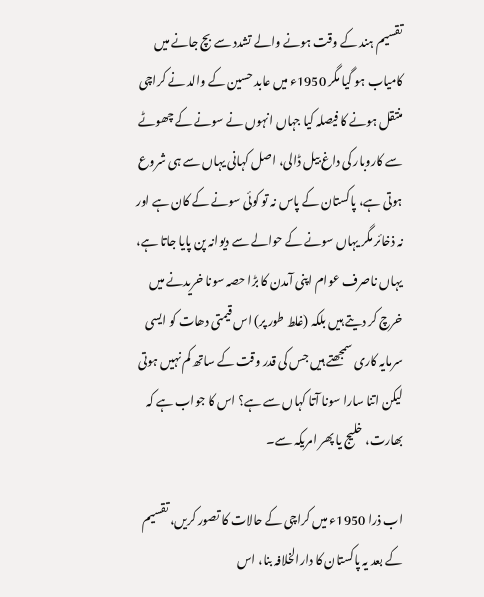تقسیم ہند کے وقت ہونے والے تشدد سے بچ جانے میں کامیاب ہو گیا مگر 1950ء میں عابد حسین کے والد نے کراچی منتقل ہونے کا فیصلہ کیا جہاں انہوں نے سونے کے چھوٹے سے کاروبار کی داغ بیل ڈالی، اصل کہانی یہاں سے ہی شروع ہوتی ہے، پاکستان کے پاس نہ تو کوئی سونے کے کان ہے اور نہ ذخائر مگر یہاں سونے کے حوالے سے دیوانہ پن پایا جاتا ہے، یہاں ناصرف عوام اپنی آمدن کا بڑا حصہ سونا خریدنے میں خرچ کر دیتے ہیں بلکہ (غلط طور پر) اس قیمتی دھات کو ایسی سرمایہ کاری سمجھتے ہیں جس کی قدر وقت کے ساتھ کم نہیں ہوتی لیکن اتنا سارا سونا آتا کہاں سے ہے؟ اس کا جواب ہے کہ بھارت، خلیج یا پھر امریکہ سے۔

اب ذرا 1950ء میں کراچی کے حالات کا تصور کریں، تقسیم کے بعد یہ پاکستان کا دارالخلافہ بنا، اس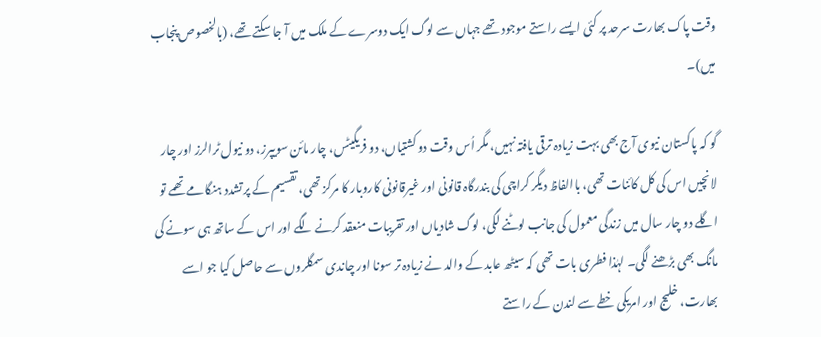وقت پاک بھارت سرحد پر کئی ایسے راستے موجود تھے جہاں سے لوگ ایک دوسرے کے ملک میں آ جا سکتے تھے، (بالخصوص پنجاب میں)۔

گو کہ پاکستان نیوی آج بھی بہت زیادہ ترقی یافتہ نہیں، مگر اُس وقت دو کشتیاں، دو فریگیٹس، چار مائن سویپرز، دو نیول ٹرالرز اور چار لانچیں اس کی کل کائنات تھی، باالفاظ دیگر کراچی کی بندرگاہ قانونی اور غیرقانونی کاروبار کا مرکز تھی، تقسیم کے پرتشدد ہنگامے تھمے تو اگلے دو چار سال میں زندگی معمول کی جانب لوٹنے لگی، لوگ شادیاں اور تقریبات منعقد کرنے لگے اور اس کے ساتھ ہی سونے کی مانگ بھی بڑھنے لگی۔ لہٰذا فطری بات تھی کہ سیٹھ عابد کے والد نے زیادہ تر سونا اور چاندی سمگلروں سے حاصل کیا جو اسے بھارت، خلیج اور امریکی خطے سے لندن کے راستے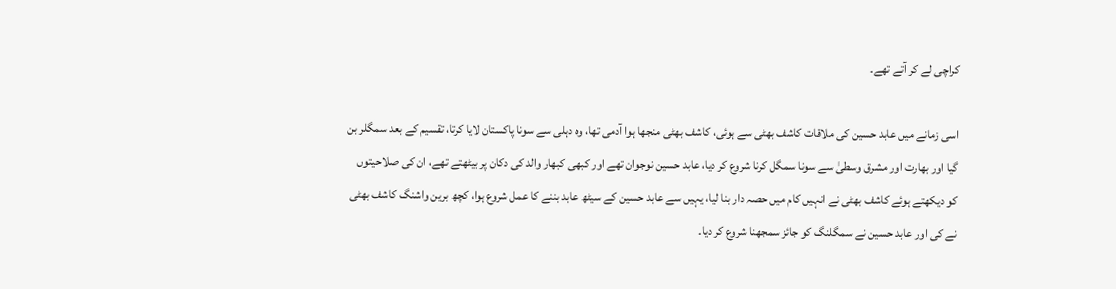کراچی لے کر آتے تھے۔

اسی زمانے میں عابد حسین کی ملاقات کاشف بھٹی سے ہوئی، کاشف بھٹی منجھا ہوا آدمی تھا، وہ دہلی سے سونا پاکستان لایا کرتا، تقسیم کے بعد سمگلر بن گیا اور بھارت اور مشرق وسطیٰ سے سونا سمگل کرنا شروع کر دیا، عابد حسین نوجوان تھے اور کبھی کبھار والد کی دکان پر بیٹھتے تھے، ان کی صلاحیتوں کو دیکھتے ہوئے کاشف بھٹی نے انہیں کام میں حصہ دار بنا لیا، یہیں سے عابد حسین کے سیٹھ عابد بننے کا عمل شروع ہوا، کچھ برین واشنگ کاشف بھٹی نے کی اور عابد حسین نے سمگلنگ کو جائز سمجھنا شروع کر دیا۔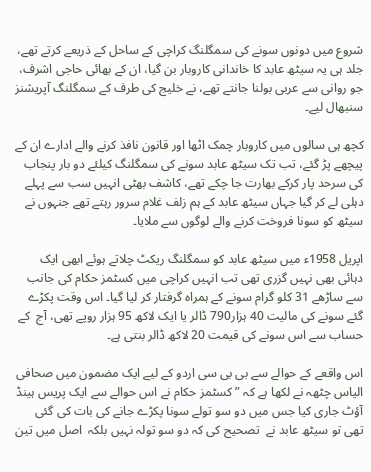شروع میں دونوں سونے کی سمگلنگ کراچی کے ساحل کے ذریعے کرتے تھے، جلد ہی یہ سیٹھ عابد کا خاندانی کاروبار بن گیا، ان کے بھائی حاجی اشرف، جو روانی سے عربی بولنا جانتے تھے، نے خلیج کی طرف کے سمگلنگ آپریشنز سنبھال لیے۔

کچھ ہی سالوں میں کاروبار چمک اٹھا اور قانون نافذ کرنے والے ادارے ان کے پیچھے پڑ گئے، تب تک سیٹھ عابد سونے کی سمگلنگ کیلئے دو بار پنجاب کی سرحد پار کرکے بھارت جا چکے تھے، کاشف بھٹی انہیں سب سے پہلے دہلی لے کر گیا جہاں سیٹھ عابد کے ہم زلف غلام سرور رہتے تھے جنہوں نے سیٹھ کو سونا فروخت کرنے والے لوگوں سے ملایا۔

اپریل 1958ء میں سیٹھ عابد کو سمگلنگ ریکٹ چلاتے ہوئے ابھی ایک دہائی بھی نہیں گزری تھی تب انہیں کراچی میں کسٹمز حکام کی جانب سے ساڑھے 31 کلو گرام سونے کے ہمراہ گرفتار کر لیا گیا۔ اس وقت پکڑے گئے سونے کی مالیت 40 ہزار790 ڈالر یا ایک لاکھ 95 ہزار روپے تھی، آج  کے حساب سے اس سونے کی قیمت 20 لاکھ ڈالر بنتی ہے۔

اس واقعے کے حوالے سے بی بی سی اردو کے لیے ایک مضمون میں صحافی الیاس چٹھہ نے لکھا ہے کہ ”کسٹمز حکام نے اس حوالے سے ایک پریس ہینڈ آؤٹ جاری کیا جس میں دو سو تولے سونا پکڑے جانے کی بات کی گئی تھی تو سیٹھ عابد نے  تصحیح کی کہ دو سو تولہ نہیں بلکہ  اصل میں تین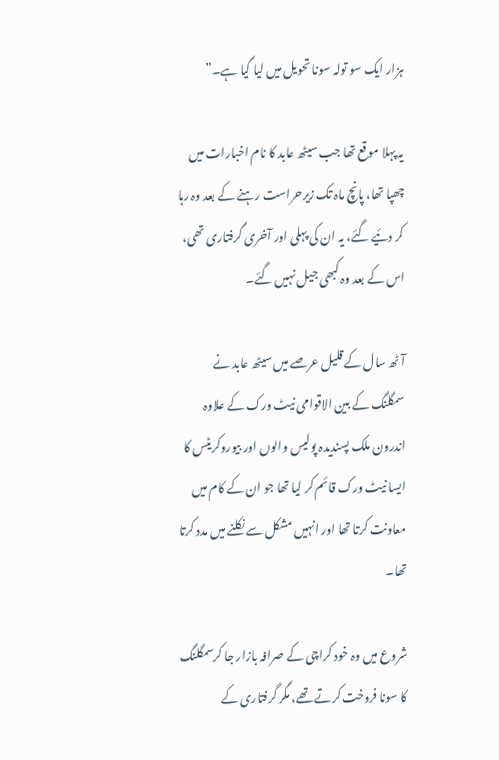ہزار ایک سو تولہ سونا تحویل میں لیا گیا ہے۔”

یہ پہلا موقع تھا جب سیٹھ عابد کا نام اخبارات میں چھپا تھا، پانچ ماہ تک زیرحراست رہنے کے بعد وہ رہا کر دئیے گئے، یہ ان کی پہلی اور آخری گرفتاری تھی، اس کے بعد وہ کبھی جیل نہیں گئے۔

آٹھ سال کے قلیل عرصے میں سیٹھ عابد نے سمگلنگ کے بین الاقوامی نیٹ ورک کے علاوہ اندرون ملک پسندیدہ پولیس والوں اور بیوروکریٹس کا ایسا نیٹ ورک قائم کر لیا تھا جو ان کے کام میں معاونت کرتا تھا اور انہیں مشکل سے نکلنے میں مدد کرتا تھا۔

شروع میں وہ خود کراچی کے صرافہ بازار جا کرسمگلنگ کا سونا فروخت کرتے تھے، مگر گرفتاری کے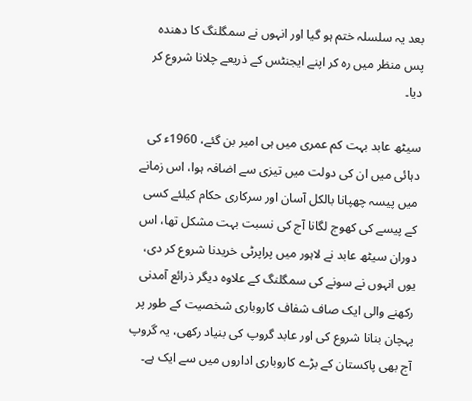بعد یہ سلسلہ ختم ہو گیا اور انہوں نے سمگلنگ کا دھندہ پس منظر میں رہ کر اپنے ایجنٹس کے ذریعے چلانا شروع کر دیا۔

سیٹھ عابد بہت کم عمری میں ہی امیر بن گئے، 1960ء کی دہائی میں ان کی دولت میں تیزی سے اضافہ ہوا، اس زمانے میں پیسہ چھپانا بالکل آسان اور سرکاری حکام کیلئے کسی کے پیسے کی کھوج لگانا آج کی نسبت بہت مشکل تھا، اس دوران سیٹھ عابد نے لاہور میں پراپرٹی خریدنا شروع کر دی، یوں انہوں نے سونے کی سمگلنگ کے علاوہ دیگر ذرائع آمدنی رکھنے والی ایک صاف شفاف کاروباری شخصیت کے طور پر پہچان بنانا شروع کی اور عابد گروپ کی بنیاد رکھی، یہ گروپ آج بھی پاکستان کے بڑے کاروباری اداروں میں سے ایک ہے۔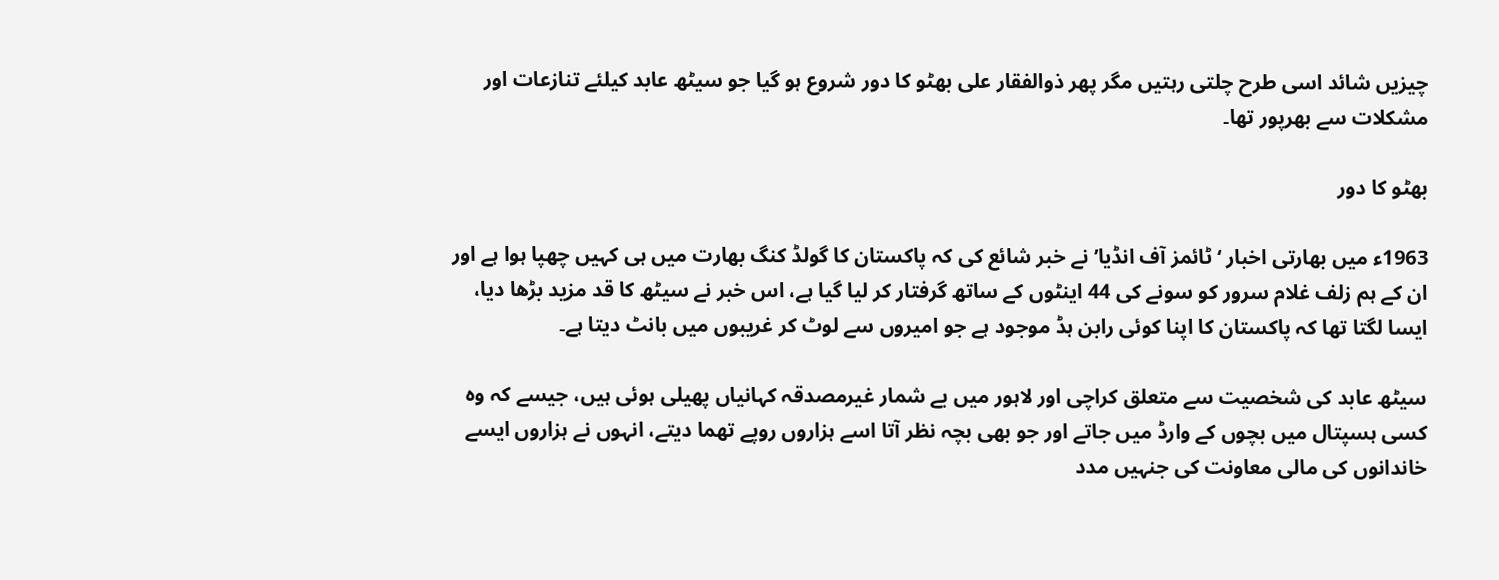چیزیں شائد اسی طرح چلتی رہتیں مگر پھر ذوالفقار علی بھٹو کا دور شروع ہو گیا جو سیٹھ عابد کیلئے تنازعات اور مشکلات سے بھرپور تھا۔

بھٹو کا دور

1963ء میں بھارتی اخبار ‘ٹائمز آف انڈیا’ نے خبر شائع کی کہ پاکستان کا گولڈ کنگ بھارت میں ہی کہیں چھپا ہوا ہے اور ان کے ہم زلف غلام سرور کو سونے کی 44 اینٹوں کے ساتھ گرفتار کر لیا گیا ہے، اس خبر نے سیٹھ کا قد مزید بڑھا دیا، ایسا لگتا تھا کہ پاکستان کا اپنا کوئی رابن ہڈ موجود ہے جو امیروں سے لوٹ کر غریبوں میں بانٹ دیتا ہے۔

سیٹھ عابد کی شخصیت سے متعلق کراچی اور لاہور میں بے شمار غیرمصدقہ کہانیاں پھیلی ہوئی ہیں، جیسے کہ وہ کسی ہسپتال میں بچوں کے وارڈ میں جاتے اور جو بھی بچہ نظر آتا اسے ہزاروں روپے تھما دیتے، انہوں نے ہزاروں ایسے خاندانوں کی مالی معاونت کی جنہیں مدد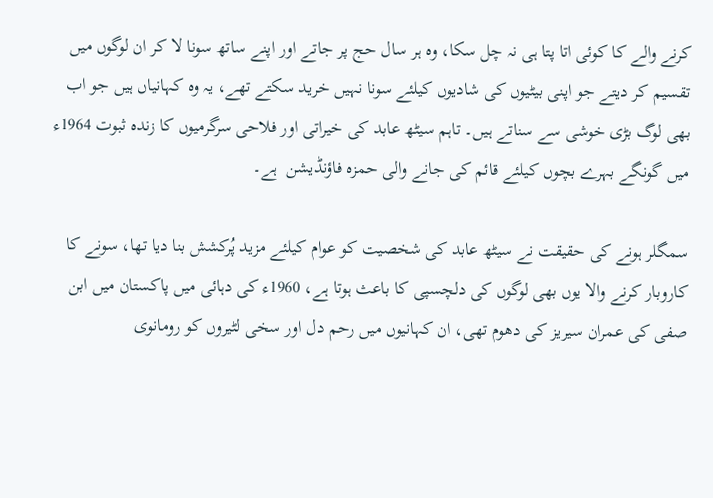کرنے والے کا کوئی اتا پتا ہی نہ چل سکا، وہ ہر سال حج پر جاتے اور اپنے ساتھ سونا لا کر ان لوگوں میں تقسیم کر دیتے جو اپنی بیٹیوں کی شادیوں کیلئے سونا نہیں خرید سکتے تھے، یہ وہ کہانیاں ہیں جو اب بھی لوگ بڑی خوشی سے سناتے ہیں۔ تاہم سیٹھ عابد کی خیراتی اور فلاحی سرگرمیوں کا زندہ ثبوت 1964ء میں گونگے بہرے بچوں کیلئے قائم کی جانے والی حمزہ فاؤنڈیشن  ہے۔

سمگلر ہونے کی حقیقت نے سیٹھ عابد کی شخصیت کو عوام کیلئے مزید پُرکشش بنا دیا تھا، سونے کا کاروبار کرنے والا یوں بھی لوگوں کی دلچسپی کا باعث ہوتا ہے، 1960ء کی دہائی میں پاکستان میں ابن صفی کی عمران سیریز کی دھوم تھی، ان کہانیوں میں رحم دل اور سخی لٹیروں کو رومانوی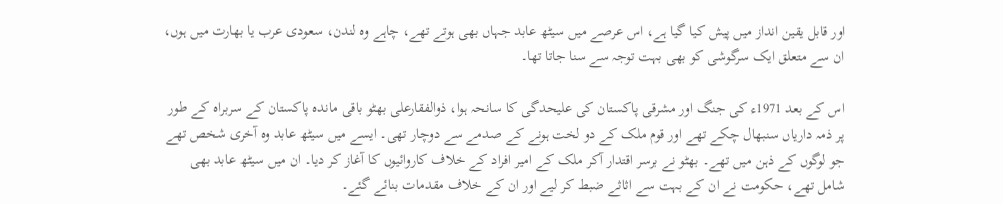اور قابل یقین انداز میں پیش کیا گیا ہے، اس عرصے میں سیٹھ عابد جہاں بھی ہوتے تھے، چاہے وہ لندن، سعودی عرب یا بھارت میں ہوں، ان سے متعلق ایک سرگوشی کو بھی بہت توجہ سے سنا جاتا تھا۔

اس کے بعد 1971ء کی جنگ اور مشرقی پاکستان کی علیحدگی کا سانحہ ہوا، ذوالفقارعلی بھٹو باقی ماندہ پاکستان کے سربراہ کے طور پر ذمہ داریاں سنبھال چکے تھے اور قوم ملک کے دو لخت ہونے کے صدمے سے دوچار تھی۔ ایسے میں سیٹھ عابد وہ آخری شخص تھے جو لوگوں کے ذہن میں تھے۔ بھٹو نے برسر اقتدار آکر ملک کے امیر افراد کے خلاف کاروائیوں کا آغاز کر دیا۔ ان میں سیٹھ عابد بھی شامل تھے، حکومت نے ان کے بہت سے اثاثے ضبط کر لیے اور ان کے خلاف مقدمات بنائے گئے۔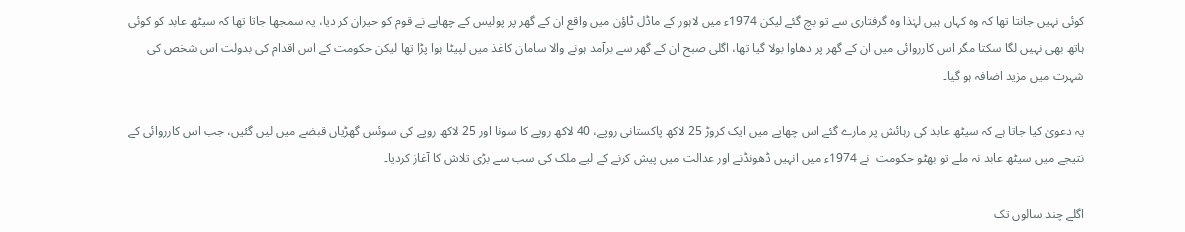کوئی نہیں جانتا تھا کہ وہ کہاں ہیں لہٰذا وہ گرفتاری سے تو بچ گئے لیکن 1974ء میں لاہور کے ماڈل ٹاؤن میں واقع ان کے گھر پر پولیس کے چھاپے نے قوم کو حیران کر دیا، یہ سمجھا جاتا تھا کہ سیٹھ عابد کو کوئی ہاتھ بھی نہیں لگا سکتا مگر اس کارروائی میں ان کے گھر پر دھاوا بولا گیا تھا، اگلی صبح ان کے گھر سے برآمد ہونے والا سامان کاغذ میں لپیٹا ہوا پڑا تھا لیکن حکومت کے اس اقدام کی بدولت اس شخص کی شہرت میں مزید اضافہ ہو گیا۔

یہ دعویٰ کیا جاتا ہے کہ سیٹھ عابد کی رہائش پر مارے گئے اس چھاپے میں ایک کروڑ 25 لاکھ پاکستانی روپے، 40 لاکھ روپے کا سونا اور 25 لاکھ روپے کی سوئس گھڑیاں قبضے میں لیں گئیں، جب اس کارروائی کے نتیجے میں سیٹھ عابد نہ ملے تو بھٹو حکومت  نے 1974ء میں انہیں ڈھونڈنے اور عدالت میں پیش کرنے کے لیے ملک کی سب سے بڑی تلاش کا آغاز کردیا۔

اگلے چند سالوں تک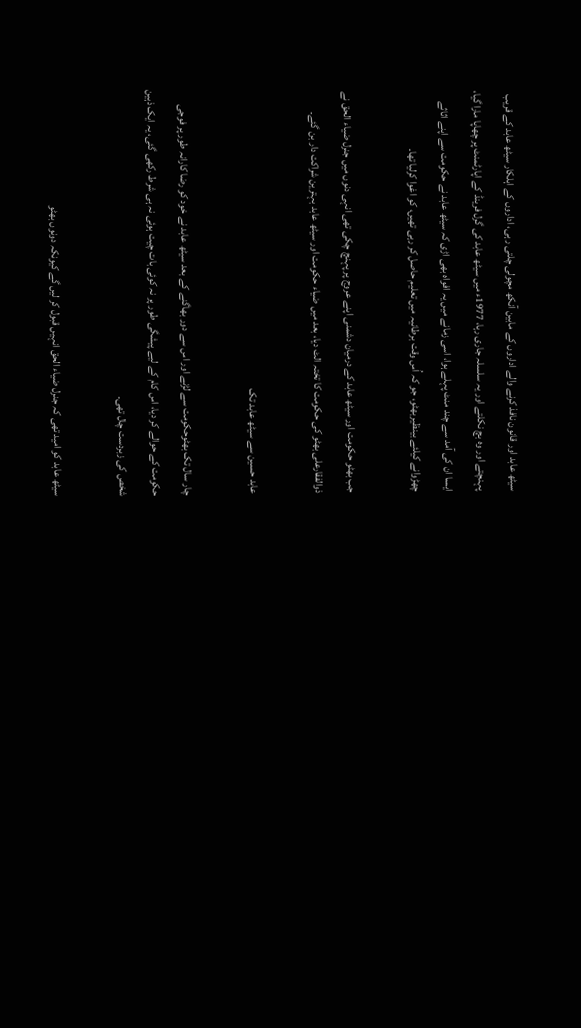سیٹھ عابد اور قانون نافذ کرنے والے اداروں کے مابین آنکھ مچولی چلتی رہی، اداروں کے اہلکار سیٹھ عابد کے قریب پہنچتے اور وہ بچ نکلتے اور یہ سلسلہ جاری رہا، 1977ء میں سیٹھ عابد کی گرل فرینڈ کے اپارٹمنٹ پر چھاپا مارا گیا، ایسا ان کی آمد سے چند منٹ پہلے ہوا، اسی زمانے میں یہ افواہ بھی اڑی کہ سیٹھ عابد نے حکومت سے اپنے اثاثے چھڑوانے کیلئے بینظیربھٹو، جو کہ اُس وقت برطانیہ میں تعلیم حاصل کر رہی تھیں، کو اغوا کرلیا تھا۔

جب بھٹو حکومت اور سیٹھ عابد کے درمیان دشمنی اپنے عروج پر پہنچ چکی تھی انہی دنوں میں جنرل ضیاء الحق نے ذوالفقارعلی بھٹو کی حکومت کا تختہ الٹ دیا، بعد میں ضیاء حکومت اور سیٹھ عابد بہترین شراکت دار بن گئے۔

عابد حسین سے سیٹھ عابد تک

چار سال تک بھٹوحکومت سے لڑنے اور اس سے دور بھاگنے کے بعد سیٹھ عابد نے خود کو رضا کارانہ طور پر فوجی حکومت کے حوالے کر دیا، اس کام کے لیے پیشگی طور پر نہ کوئی بات چیت ہوئی نہ ہی شرط رکھی گئی، یہ ایک ذہین شخص کی زبردست چال تھی۔

سیٹھ عابد کو امید تھی کہ جنرل ضیاء الحق انہیں قبول کر لیں گے کیونکہ دونوں بھٹو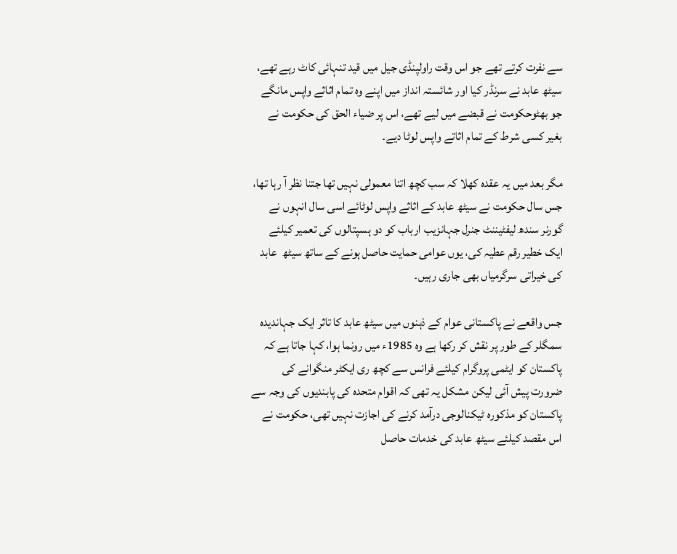سے نفرت کرتے تھے جو اس وقت راولپنڈی جیل میں قید تنہائی کاٹ رہے تھے، سیٹھ عابد نے سرنڈر کیا اور شائستہ انداز میں اپنے وہ تمام اثاثے واپس مانگے جو بھٹوحکومت نے قبضے میں لیے تھے، اس پر ضیاء الحق کی حکومت نے بغیر کسی شرط کے تمام اثاتے واپس لوٹا دیے۔

مگر بعد میں یہ عقدہ کھلا کہ سب کچھ اتنا معمولی نہیں تھا جتنا نظر آ رہا تھا، جس سال حکومت نے سیٹھ عابد کے اثاثے واپس لوٹائے اسی سال انہوں نے گورنر سندھ لیفٹیننٹ جنرل جہانزیب ارباب کو دو ہسپتالوں کی تعمیر کیلئے ایک خطیر رقم عطیہ کی، یوں عوامی حمایت حاصل ہونے کے ساتھ سیٹھ  عابد کی خیراتی سرگرمیاں بھی جاری رہیں۔

جس واقعے نے پاکستانی عوام کے ذہنوں میں سیٹھ عابد کا تاثر ایک جہاندیدہ سمگلر کے طور پر نقش کر رکھا ہے وہ 1985ء میں رونما ہوا، کہا جاتا ہے کہ پاکستان کو ایٹمی پروگرام کیلئے فرانس سے کچھ ری ایکٹر منگوانے کی ضرورت پیش آئی لیکن مشکل یہ تھی کہ اقوام متحدہ کی پابندیوں کی وجہ سے پاکستان کو مذکورہ ٹیکنالوجی درآمد کرنے کی اجازت نہیں تھی، حکومت نے اس مقصد کیلئے سیٹھ عابد کی خدمات حاصل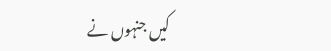کیں جنہوں نے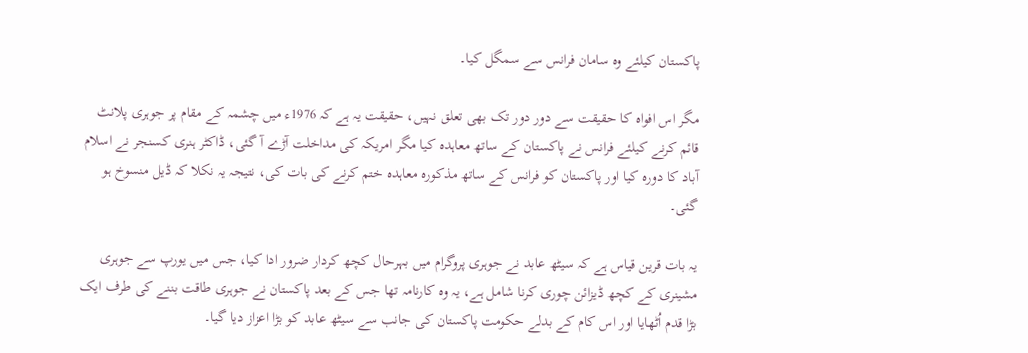پاکستان کیلئے وہ سامان فرانس سے سمگل کیا۔

مگر اس افواہ کا حقیقت سے دور دور تک بھی تعلق نہیں، حقیقت یہ ہے کہ 1976ء میں چشمہ کے مقام پر جوہری پلانٹ قائم کرنے کیلئے فرانس نے پاکستان کے ساتھ معاہدہ کیا مگر امریکہ کی مداخلت آڑے آ گئی، ڈاکٹر ہنری کسنجر نے اسلام آباد کا دورہ کیا اور پاکستان کو فرانس کے ساتھ مذکورہ معاہدہ ختم کرنے کی بات کی، نتیجہ یہ نکلا کہ ڈیل منسوخ ہو گئی۔

یہ بات قرین قیاس ہے کہ سیٹھ عابد نے جوہری پروگرام میں بہرحال کچھ کردار ضرور ادا کیا، جس میں یورپ سے جوہری مشینری کے کچھ ڈیزائن چوری کرنا شامل ہے، یہ وہ کارنامہ تھا جس کے بعد پاکستان نے جوہری طاقت بننے کی طرف ایک بڑا قدم اُٹھایا اور اس کام کے بدلے حکومت پاکستان کی جانب سے سیٹھ عابد کو بڑا اعزاز دیا گیا۔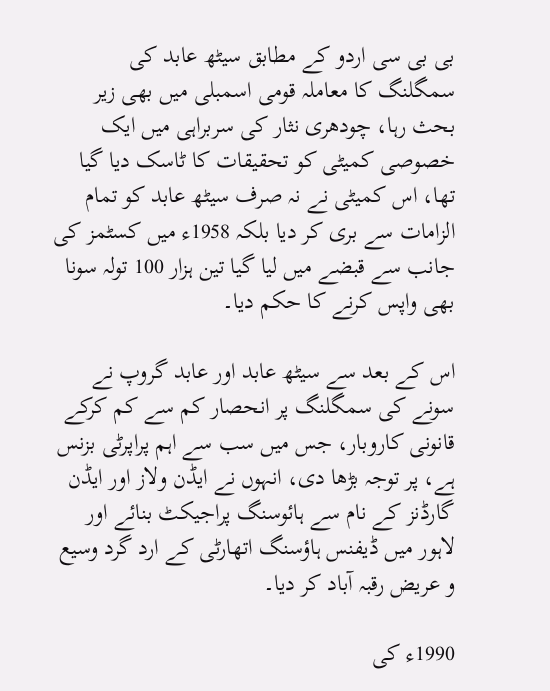بی بی سی اردو کے مطابق سیٹھ عابد کی سمگلنگ کا معاملہ قومی اسمبلی میں بھی زیر بحث رہا، چودھری نثار کی سربراہی میں ایک خصوصی کمیٹی کو تحقیقات کا ٹاسک دیا گیا تھا، اس کمیٹی نے نہ صرف سیٹھ عابد کو تمام الزامات سے بری کر دیا بلکہ 1958ء میں کسٹمز کی جانب سے قبضے میں لیا گیا تین ہزار 100 تولہ سونا بھی واپس کرنے کا حکم دیا۔

اس کے بعد سے سیٹھ عابد اور عابد گروپ نے سونے کی سمگلنگ پر انحصار کم سے کم کرکے قانونی کاروبار، جس میں سب سے اہم پراپرٹی بزنس ہے، پر توجہ بڑھا دی، انہوں نے ایڈن ولاز اور ایڈن گارڈنز کے نام سے ہائوسنگ پراجیکٹ بنائے اور لاہور میں ڈیفنس ہاؤسنگ اتھارٹی کے ارد گرد وسیع و عریض رقبہ آباد کر دیا۔

1990ء کی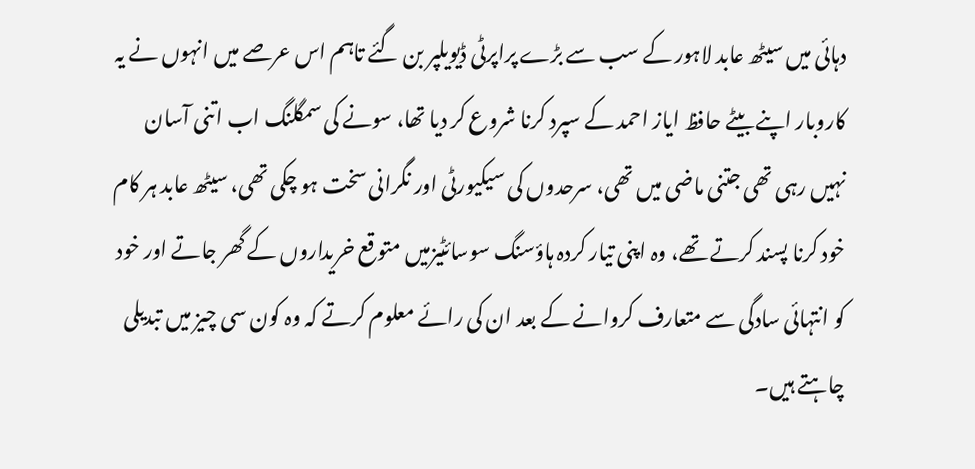دہائی میں سیٹھ عابد لاہور کے سب سے بڑے پراپرٹی ڈیویلپر بن گئے تاہم اس عرصے میں انہوں نے یہ کاروبار اپنے بیٹے حافظ ایاز احمد کے سپرد کرنا شروع کر دیا تھا، سونے کی سمگلنگ اب اتنی آسان نہیں رہی تھی جتنی ماضی میں تھی، سرحدوں کی سیکیورٹی اور نگرانی سخت ہو چکی تھی، سیٹھ عابد ہر کام خود کرنا پسند کرتے تھے، وہ اپنی تیار کردہ ہاؤسنگ سوسائٹیزمیں متوقع خریداروں کے گھر جاتے اور خود کو انتہائی سادگی سے متعارف کروانے کے بعد ان کی رائے معلوم کرتے کہ وہ کون سی چیز میں تبدیلی چاہتے ہیں۔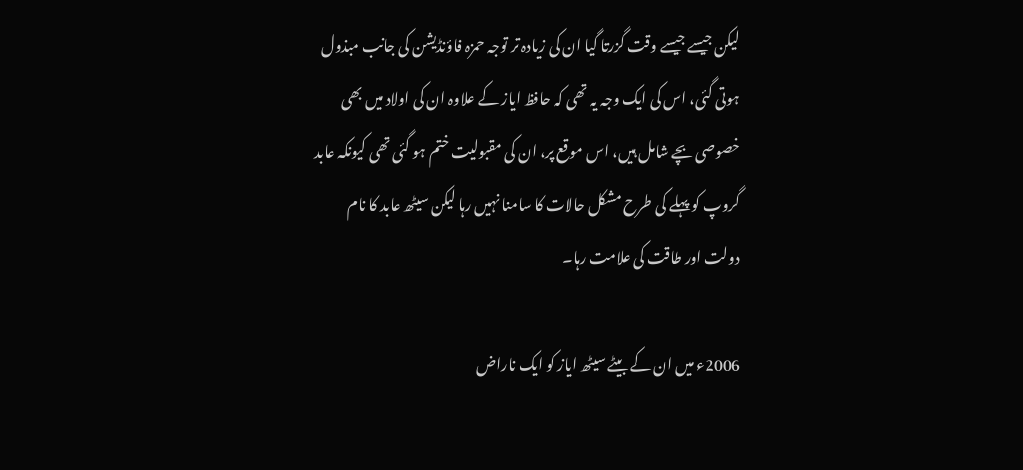لیکن جیسے جیسے وقت گزرتا گیا ان کی زیادہ تر توجہ حمزہ فاؤنڈیشن کی جانب مبذول ہوتی گئی، اس کی ایک وجہ یہ تھی کہ حافظ ایاز کے علاوہ ان کی اولاد میں بھی خصوصی بچے شامل ہیں، اس موقع پر، ان کی مقبولیت ختم ہو گئی تھی کیونکہ عابد گروپ کو پہلے کی طرح مشکل حالات کا سامنا نہیں رہا لیکن سیٹھ عابد کا نام دولت اور طاقت کی علامت رہا۔

2006ء میں ان کے بیٹے سیٹھ ایاز کو ایک ناراض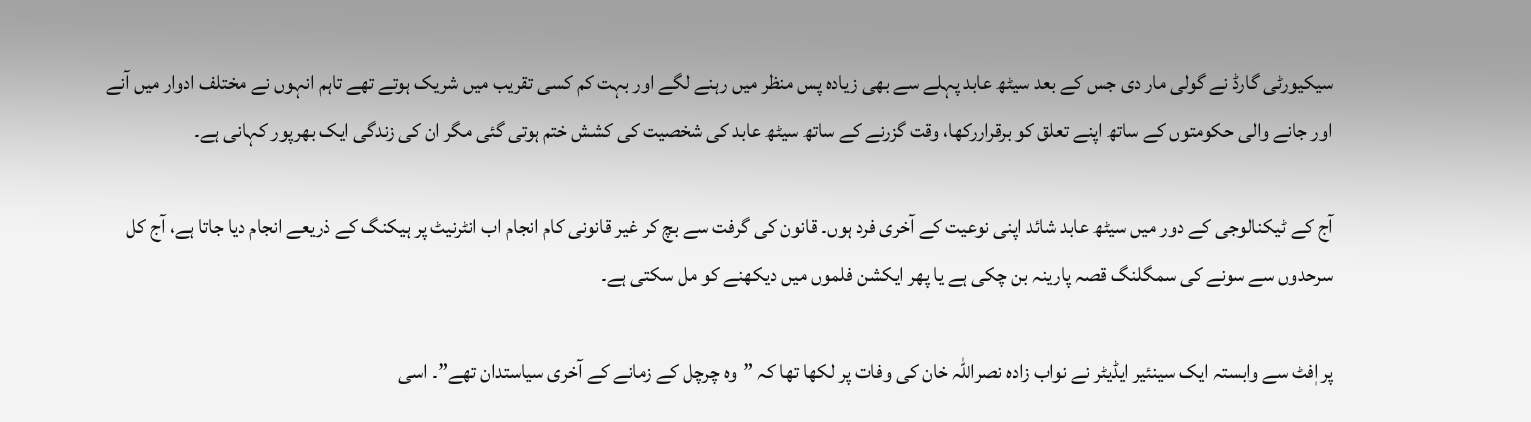سیکیورٹی گارڈ نے گولی مار دی جس کے بعد سیٹھ عابد پہلے سے بھی زیادہ پس منظر میں رہنے لگے اور بہت کم کسی تقریب میں شریک ہوتے تھے تاہم انہوں نے مختلف ادوار میں آنے اور جانے والی حکومتوں کے ساتھ اپنے تعلق کو برقراررکھا، وقت گزرنے کے ساتھ سیٹھ عابد کی شخصیت کی کشش ختم ہوتی گئی مگر ان کی زندگی ایک بھرپور کہانی ہے۔

آج کے ٹیکنالوجی کے دور میں سیٹھ عابد شائد اپنی نوعیت کے آخری فرد ہوں۔ قانون کی گرفت سے بچ کر غیر قانونی کام انجام اب انٹرنیٹ پر ہیکنگ کے ذریعے انجام دیا جاتا ہے، آج کل سرحدوں سے سونے کی سمگلنگ قصہ پارینہ بن چکی ہے یا پھر ایکشن فلموں میں دیکھنے کو مل سکتی ہے۔

پراٖفٹ سے وابستہ ایک سینئیر ایڈیٹر نے نواب زادہ نصراللہ خان کی وفات پر لکھا تھا کہ ”وہ چرچل کے زمانے کے آخری سیاستدان تھے”۔ اسی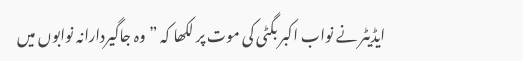ایڈیٹر نے نواب اکبر بگٹی کی موت پر لکھا کہ ”وہ جاگیردارانہ نوابوں میں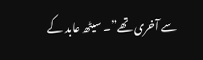سے آخری تھے”۔ سیٹھ عابد کے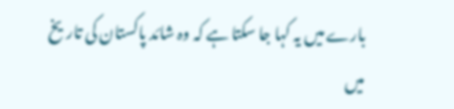بارے میں یہ کہا جا سکتا ہے کہ وہ شائد پاکستان کی تاریخ میں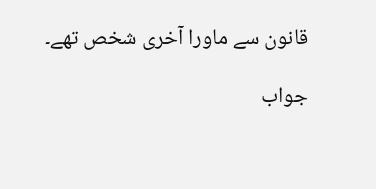قانون سے ماورا آخری شخص تھے۔

جواب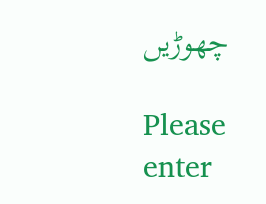چھوڑیں

Please enter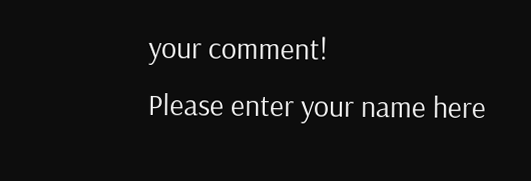your comment!
Please enter your name here